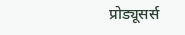प्रोड्यूसर्स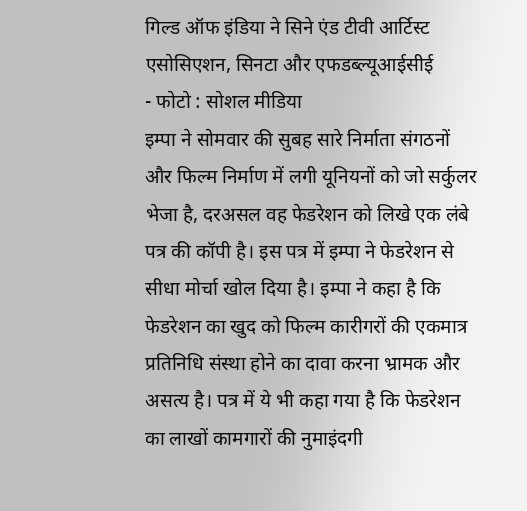गिल्ड ऑफ इंडिया ने सिने एंड टीवी आर्टिस्ट एसोसिएशन, सिनटा और एफडब्ल्यूआईसीई
- फोटो : सोशल मीडिया
इम्पा ने सोमवार की सुबह सारे निर्माता संगठनों और फिल्म निर्माण में लगी यूनियनों को जो सर्कुलर भेजा है, दरअसल वह फेडरेशन को लिखे एक लंबे पत्र की कॉपी है। इस पत्र में इम्पा ने फेडरेशन से सीधा मोर्चा खोल दिया है। इम्पा ने कहा है कि फेडरेशन का खुद को फिल्म कारीगरों की एकमात्र प्रतिनिधि संस्था होने का दावा करना भ्रामक और असत्य है। पत्र में ये भी कहा गया है कि फेडरेशन का लाखों कामगारों की नुमाइंदगी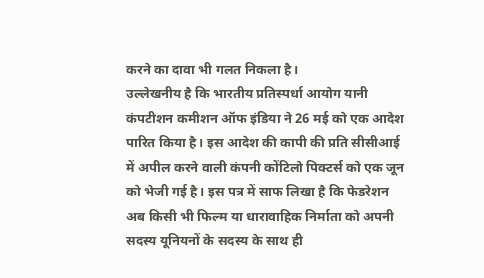करने का दावा भी गलत निकला है।
उल्लेखनीय है कि भारतीय प्रतिस्पर्धा आयोग यानी कंपटीशन कमीशन ऑफ इंडिया ने 26 मई को एक आदेश पारित किया है। इस आदेश की कापी की प्रति सीसीआई में अपील करने वाली कंपनी कोंटिलो पिक्टर्स को एक जून को भेजी गई है। इस पत्र में साफ लिखा है कि फेडरेशन अब किसी भी फिल्म या धारावाहिक निर्माता को अपनी सदस्य यूनियनों के सदस्य के साथ ही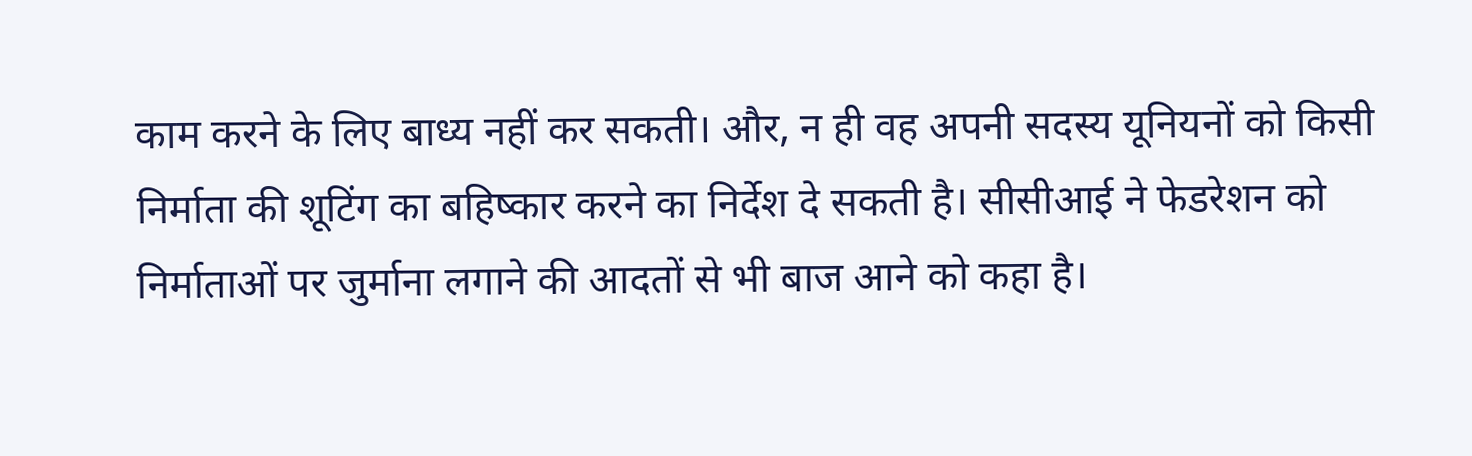काम करने के लिए बाध्य नहीं कर सकती। और, न ही वह अपनी सदस्य यूनियनों को किसी निर्माता की शूटिंग का बहिष्कार करने का निर्देश दे सकती है। सीसीआई ने फेडरेशन को निर्माताओं पर जुर्माना लगाने की आदतों से भी बाज आने को कहा है।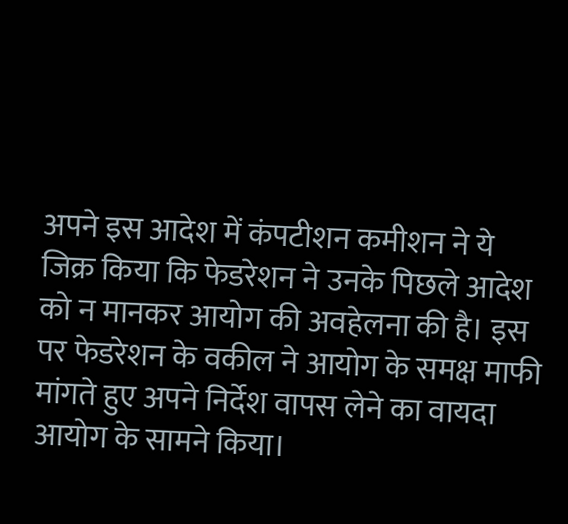अपने इस आदेश में कंपटीशन कमीशन ने ये जिक्र किया कि फेडरेशन ने उनके पिछले आदेश को न मानकर आयोग की अवहेलना की है। इस पर फेडरेशन के वकील ने आयोग के समक्ष माफी मांगते हुए अपने निर्देश वापस लेने का वायदा आयोग के सामने किया।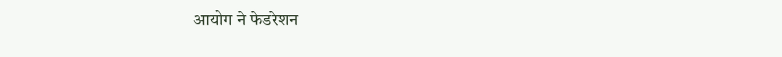आयोग ने फेडरेशन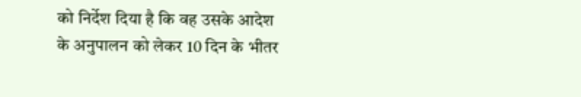को निर्देश दिया है कि वह उसके आदेश के अनुपालन को लेकर 10 दिन के भीतर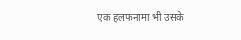एक हलफनामा भी उसके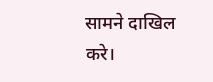सामने दाखिल करे।